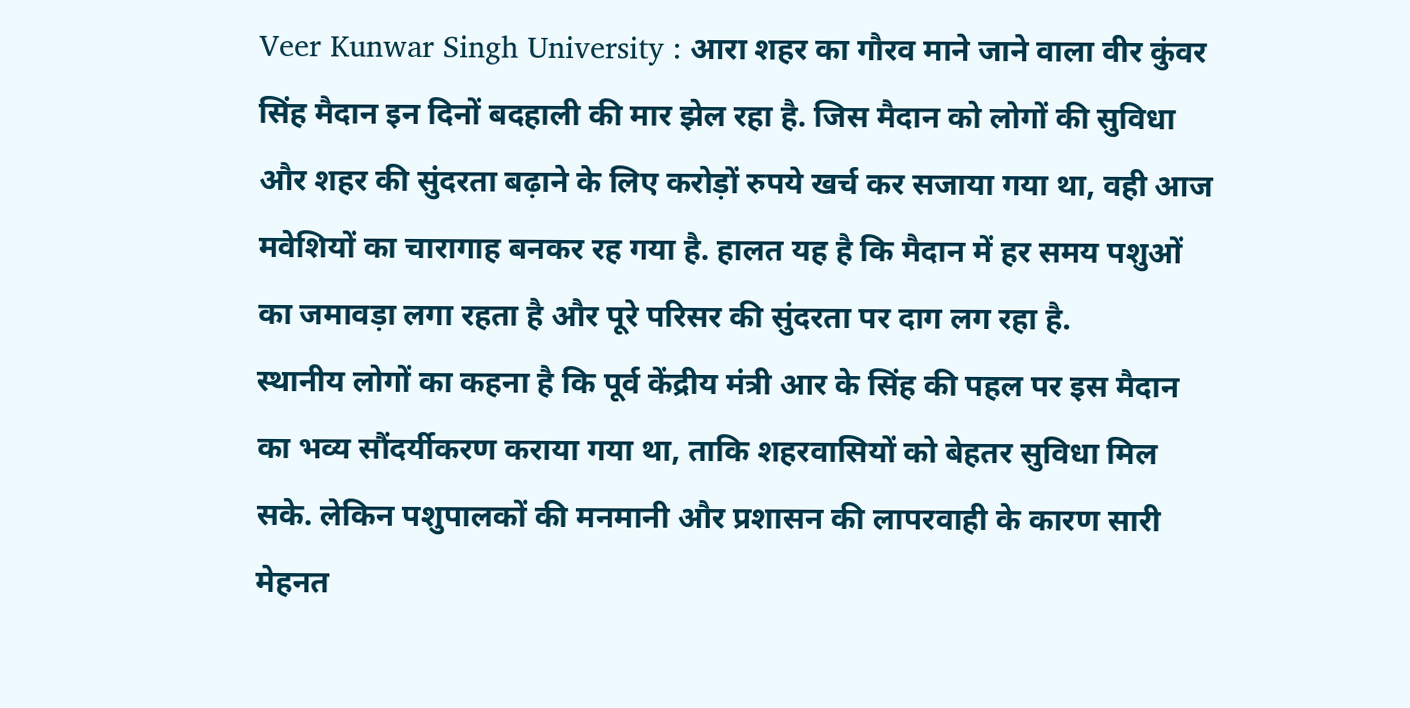Veer Kunwar Singh University : आरा शहर का गौरव माने जाने वाला वीर कुंवर सिंह मैदान इन दिनों बदहाली की मार झेल रहा है. जिस मैदान को लोगों की सुविधा और शहर की सुंदरता बढ़ाने के लिए करोड़ों रुपये खर्च कर सजाया गया था, वही आज मवेशियों का चारागाह बनकर रह गया है. हालत यह है कि मैदान में हर समय पशुओं का जमावड़ा लगा रहता है और पूरे परिसर की सुंदरता पर दाग लग रहा है.
स्थानीय लोगों का कहना है कि पूर्व केंद्रीय मंत्री आर के सिंह की पहल पर इस मैदान का भव्य सौंदर्यीकरण कराया गया था, ताकि शहरवासियों को बेहतर सुविधा मिल सके. लेकिन पशुपालकों की मनमानी और प्रशासन की लापरवाही के कारण सारी मेहनत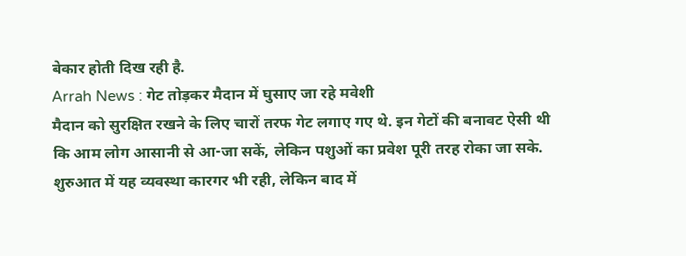बेकार होती दिख रही है.
Arrah News : गेट तोड़कर मैदान में घुसाए जा रहे मवेशी
मैदान को सुरक्षित रखने के लिए चारों तरफ गेट लगाए गए थे. इन गेटों की बनावट ऐसी थी कि आम लोग आसानी से आ-जा सकें, लेकिन पशुओं का प्रवेश पूरी तरह रोका जा सके. शुरुआत में यह व्यवस्था कारगर भी रही, लेकिन बाद में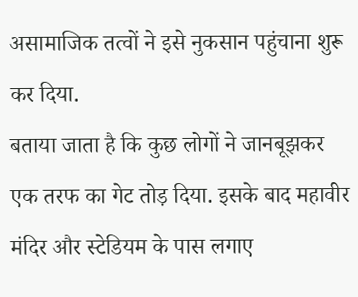असामाजिक तत्वों ने इसे नुकसान पहुंचाना शुरू कर दिया.
बताया जाता है कि कुछ लोगों ने जानबूझकर एक तरफ का गेट तोड़ दिया. इसके बाद महावीर मंदिर और स्टेडियम के पास लगाए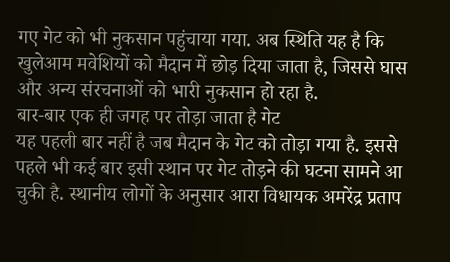गए गेट को भी नुकसान पहुंचाया गया. अब स्थिति यह है कि खुलेआम मवेशियों को मैदान में छोड़ दिया जाता है, जिससे घास और अन्य संरचनाओं को भारी नुकसान हो रहा है.
बार-बार एक ही जगह पर तोड़ा जाता है गेट
यह पहली बार नहीं है जब मैदान के गेट को तोड़ा गया है. इससे पहले भी कई बार इसी स्थान पर गेट तोड़ने की घटना सामने आ चुकी है. स्थानीय लोगों के अनुसार आरा विधायक अमरेंद्र प्रताप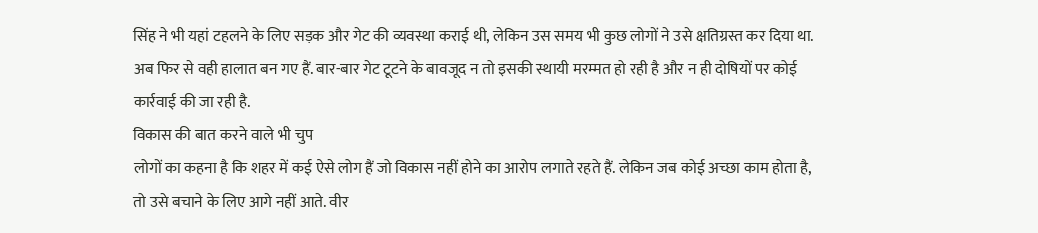सिंह ने भी यहां टहलने के लिए सड़क और गेट की व्यवस्था कराई थी, लेकिन उस समय भी कुछ लोगों ने उसे क्षतिग्रस्त कर दिया था.
अब फिर से वही हालात बन गए हैं. बार-बार गेट टूटने के बावजूद न तो इसकी स्थायी मरम्मत हो रही है और न ही दोषियों पर कोई कार्रवाई की जा रही है.
विकास की बात करने वाले भी चुप
लोगों का कहना है कि शहर में कई ऐसे लोग हैं जो विकास नहीं होने का आरोप लगाते रहते हैं. लेकिन जब कोई अच्छा काम होता है, तो उसे बचाने के लिए आगे नहीं आते. वीर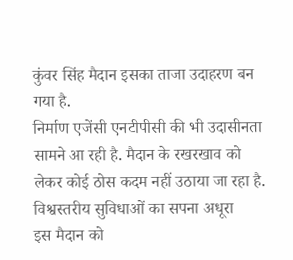कुंवर सिंह मैदान इसका ताजा उदाहरण बन गया है.
निर्माण एजेंसी एनटीपीसी की भी उदासीनता सामने आ रही है. मैदान के रखरखाव को लेकर कोई ठोस कदम नहीं उठाया जा रहा है.
विश्वस्तरीय सुविधाओं का सपना अधूरा
इस मैदान को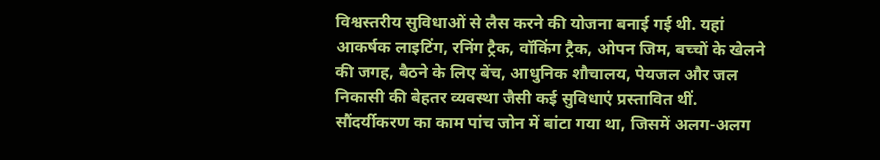विश्वस्तरीय सुविधाओं से लैस करने की योजना बनाई गई थी. यहां आकर्षक लाइटिंग, रनिंग ट्रैक, वॉकिंग ट्रैक, ओपन जिम, बच्चों के खेलने की जगह, बैठने के लिए बेंच, आधुनिक शौचालय, पेयजल और जल निकासी की बेहतर व्यवस्था जैसी कई सुविधाएं प्रस्तावित थीं.
सौंदर्यीकरण का काम पांच जोन में बांटा गया था, जिसमें अलग-अलग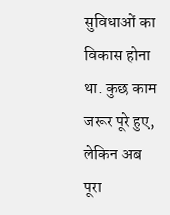सुविधाओं का विकास होना था. कुछ काम जरूर पूरे हुए, लेकिन अब पूरा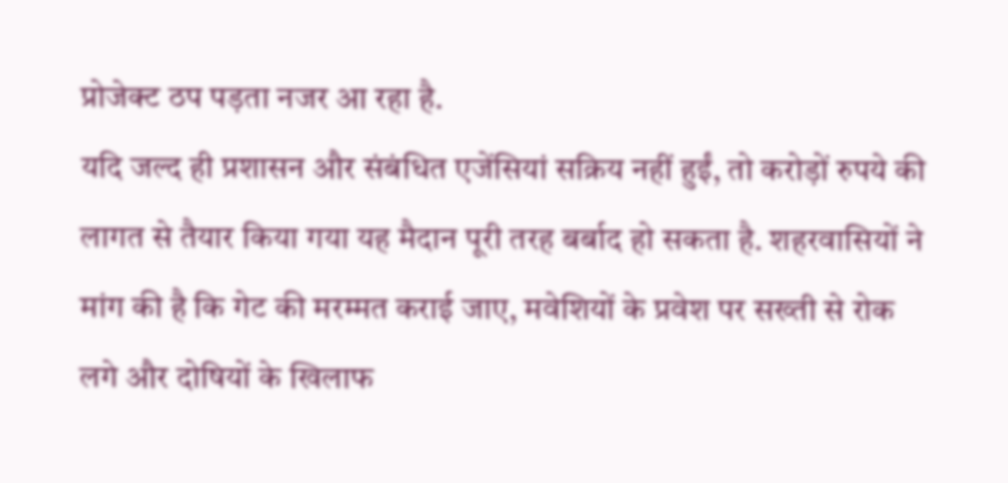प्रोजेक्ट ठप पड़ता नजर आ रहा है.
यदि जल्द ही प्रशासन और संबंधित एजेंसियां सक्रिय नहीं हुईं, तो करोड़ों रुपये की लागत से तैयार किया गया यह मैदान पूरी तरह बर्बाद हो सकता है. शहरवासियों ने मांग की है कि गेट की मरम्मत कराई जाए, मवेशियों के प्रवेश पर सख्ती से रोक लगे और दोषियों के खिलाफ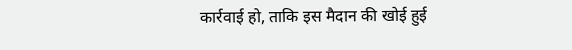कार्रवाई हो, ताकि इस मैदान की खोई हुई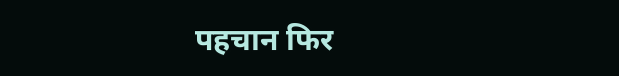पहचान फिर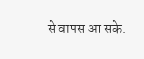से वापस आ सके.